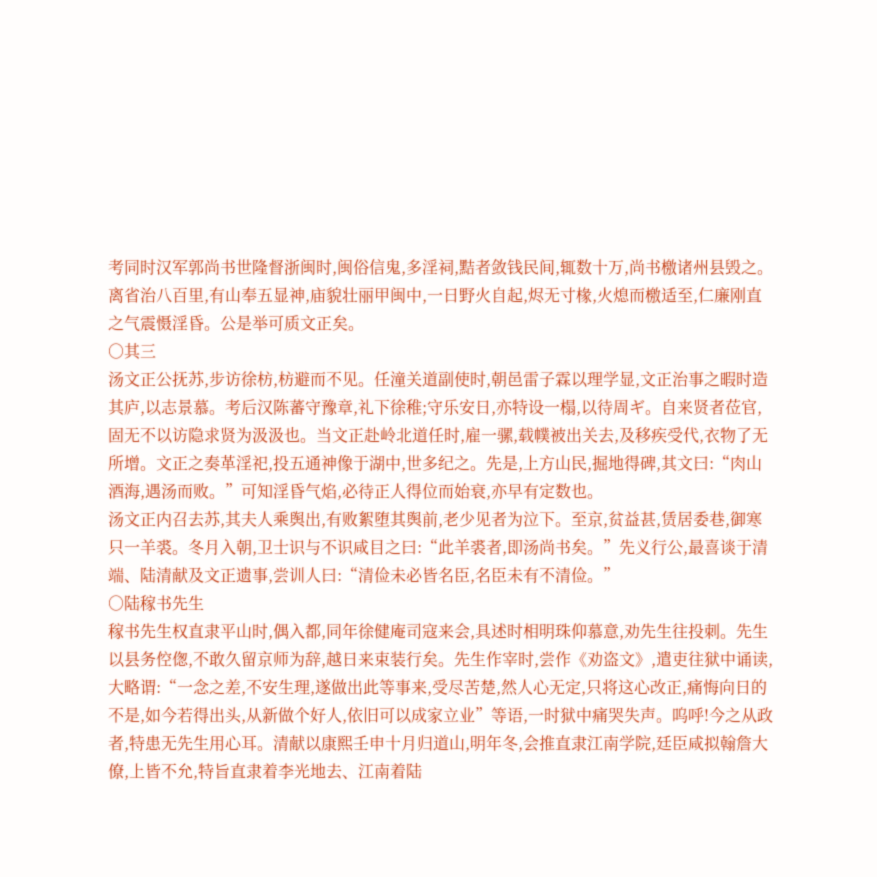考同时汉军郭尚书世隆督浙闽时,闽俗信鬼,多淫祠,黠者敛钱民间,辄数十万,尚书檄诸州县毁之。离省治八百里,有山奉五显神,庙貌壮丽甲闽中,一日野火自起,烬无寸椽,火熄而檄适至,仁廉刚直之气震慑淫昏。公是举可质文正矣。
○其三
汤文正公抚苏,步访徐枋,枋避而不见。任潼关道副使时,朝邑雷子霖以理学显,文正治事之暇时造其庐,以志景慕。考后汉陈蕃守豫章,礼下徐稚;守乐安日,亦特设一榻,以待周ギ。自来贤者莅官,固无不以访隐求贤为汲汲也。当文正赴岭北道任时,雇一骡,载幞被出关去,及移疾受代,衣物了无所增。文正之奏革淫祀,投五通神像于湖中,世多纪之。先是,上方山民,掘地得碑,其文曰:“肉山酒海,遇汤而败。”可知淫昏气焰,必待正人得位而始衰,亦早有定数也。
汤文正内召去苏,其夫人乘舆出,有败絮堕其舆前,老少见者为泣下。至京,贫益甚,赁居委巷,御寒只一羊裘。冬月入朝,卫士识与不识咸目之曰:“此羊裘者,即汤尚书矣。”先义行公,最喜谈于清端、陆清献及文正遗事,尝训人曰:“清俭未必皆名臣,名臣未有不清俭。”
○陆稼书先生
稼书先生权直隶平山时,偶入都,同年徐健庵司寇来会,具述时相明珠仰慕意,劝先生往投刺。先生以县务倥偬,不敢久留京师为辞,越日来束装行矣。先生作宰时,尝作《劝盗文》,遣吏往狱中诵读,大略谓:“一念之差,不安生理,遂做出此等事来,受尽苦楚,然人心无定,只将这心改正,痛悔向日的不是,如今若得出头,从新做个好人,依旧可以成家立业”等语,一时狱中痛哭失声。呜呼!今之从政者,特患无先生用心耳。清献以康熙壬申十月归道山,明年冬,会推直隶江南学院,廷臣咸拟翰詹大僚,上皆不允,特旨直隶着李光地去、江南着陆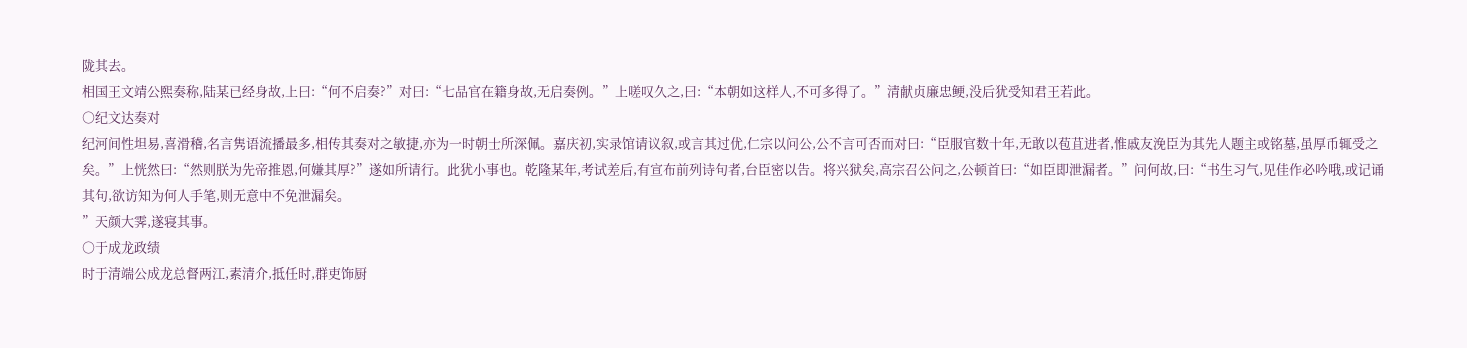陇其去。
相国王文靖公熙奏称,陆某已经身故,上曰:“何不启奏?”对曰:“七品官在籍身故,无启奏例。”上嗟叹久之,曰:“本朝如这样人,不可多得了。”清献贞廉忠鲠,没后犹受知君王若此。
○纪文达奏对
纪河间性坦易,喜滑稽,名言隽语流播最多,相传其奏对之敏捷,亦为一时朝士所深佩。嘉庆初,实录馆请议叙,或言其过优,仁宗以问公,公不言可否而对曰:“臣服官数十年,无敢以苞苴进者,惟戚友浼臣为其先人题主或铭墓,虽厚币辄受之矣。”上恍然曰:“然则朕为先帝推恩,何嫌其厚?”遂如所请行。此犹小事也。乾隆某年,考试差后,有宣布前列诗句者,台臣密以告。将兴狱矣,高宗召公问之,公顿首曰:“如臣即泄漏者。”问何故,曰:“书生习气,见佳作必吟哦,或记诵其句,欲访知为何人手笔,则无意中不免泄漏矣。
”天颜大霁,遂寝其事。
○于成龙政绩
时于清端公成龙总督两江,素清介,抵任时,群吏饰厨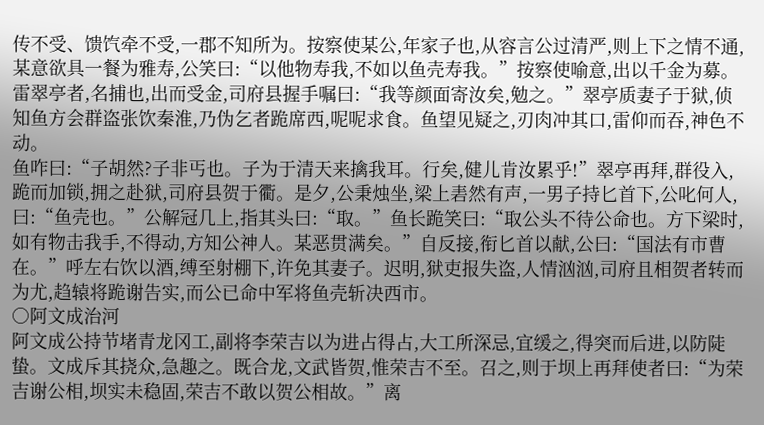传不受、馈饩牵不受,一郡不知所为。按察使某公,年家子也,从容言公过清严,则上下之情不通,某意欲具一餐为雅寿,公笑曰:“以他物寿我,不如以鱼壳寿我。”按察使喻意,出以千金为募。雷翠亭者,名捕也,出而受金,司府县握手嘱曰:“我等颜面寄汝矣,勉之。”翠亭质妻子于狱,侦知鱼方会群盗张饮秦淮,乃伪乞者跪席西,呢呢求食。鱼望见疑之,刃肉冲其口,雷仰而吞,神色不动。
鱼咋曰:“子胡然?子非丐也。子为于清天来擒我耳。行矣,健儿肯汝累乎!”翠亭再拜,群役入,跪而加锁,拥之赴狱,司府县贺于衢。是夕,公秉烛坐,梁上砉然有声,一男子持匕首下,公叱何人,曰:“鱼壳也。”公解冠几上,指其头曰:“取。”鱼长跪笑曰:“取公头不待公命也。方下梁时,如有物击我手,不得动,方知公神人。某恶贯满矣。”自反接,衔匕首以献,公曰:“国法有市曹在。”呼左右饮以酒,缚至射棚下,许免其妻子。迟明,狱吏报失盗,人情汹汹,司府且相贺者转而为尤,趋辕将跪谢告实,而公已命中军将鱼壳斩决西市。
○阿文成治河
阿文成公持节堵青龙冈工,副将李荣吉以为进占得占,大工所深忌,宜缓之,得突而后进,以防陡蛰。文成斥其挠众,急趣之。既合龙,文武皆贺,惟荣吉不至。召之,则于坝上再拜使者曰:“为荣吉谢公相,坝实未稳固,荣吉不敢以贺公相故。”离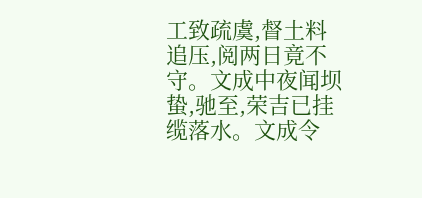工致疏虞,督土料追压,阅两日竟不守。文成中夜闻坝蛰,驰至,荣吉已挂缆落水。文成令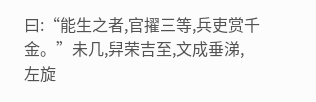曰:“能生之者,官擢三等,兵吏赏千金。”未几,舁荣吉至,文成垂涕,
左旋